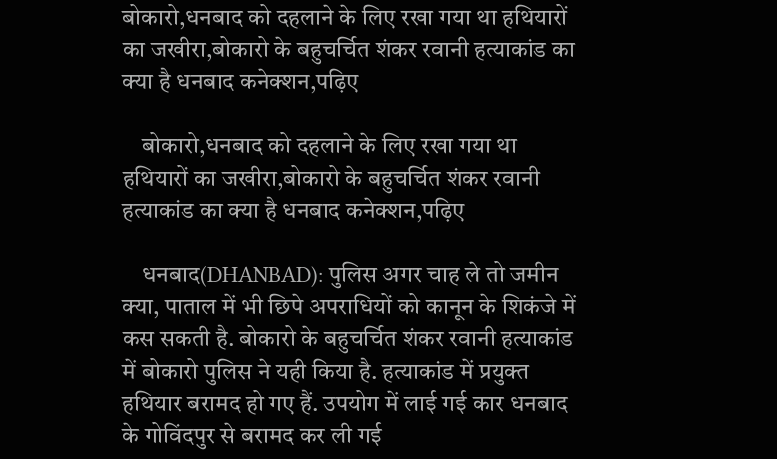बोकारो,धनबाद को दहलाने के लिए रखा गया था हथियारों का जखीरा,बोकारो के बहुचर्चित शंकर रवानी हत्याकांड का क्या है धनबाद कनेक्शन,पढ़िए

    बोकारो,धनबाद को दहलाने के लिए रखा गया था हथियारों का जखीरा,बोकारो के बहुचर्चित शंकर रवानी हत्याकांड का क्या है धनबाद कनेक्शन,पढ़िए

    धनबाद(DHANBAD): पुलिस अगर चाह ले तो जमीन क्या, पाताल में भी छिपे अपराधियों को कानून के शिकंजे में कस सकती है. बोकारो के बहुचर्चित शंकर रवानी हत्याकांड में बोकारो पुलिस ने यही किया है. हत्याकांड में प्रयुक्त हथियार बरामद हो गए हैं. उपयोग में लाई गई कार धनबाद के गोविंदपुर से बरामद कर ली गई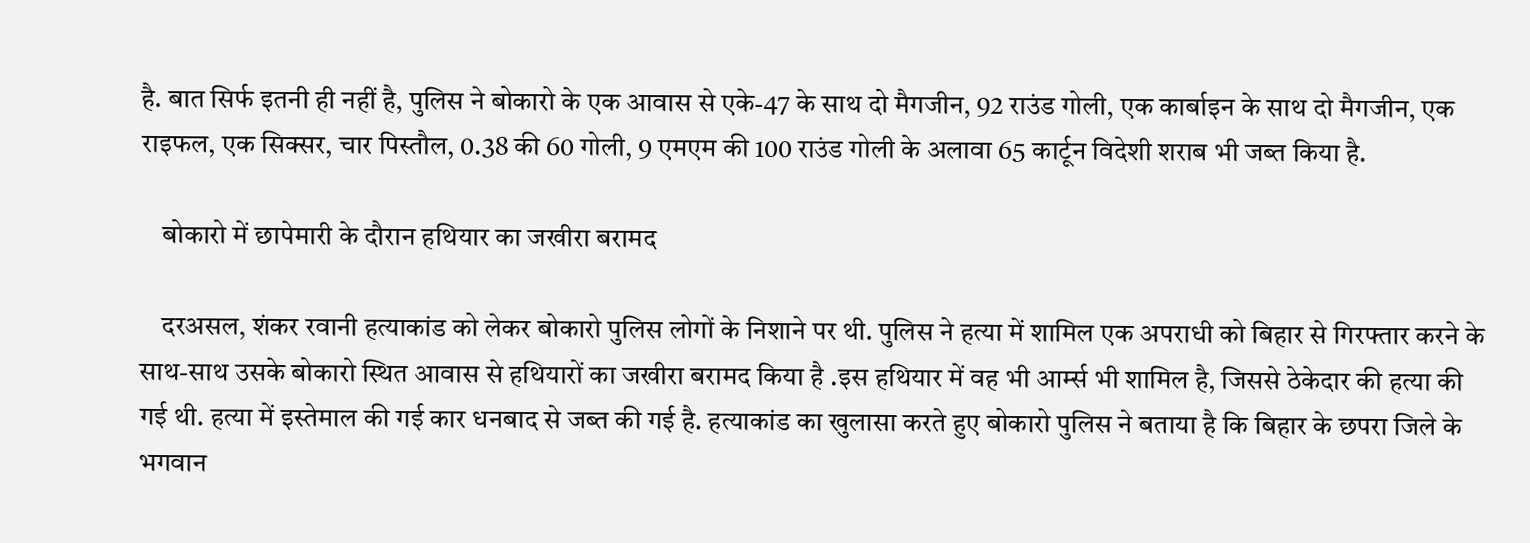है. बात सिर्फ इतनी ही नहीं है, पुलिस ने बोकारो के एक आवास से एके-47 के साथ दो मैगजीन, 92 राउंड गोली, एक कार्बाइन के साथ दो मैगजीन, एक राइफल, एक सिक्सर, चार पिस्तौल, 0.38 की 60 गोली, 9 एमएम की 100 राउंड गोली के अलावा 65 कार्टून विदेशी शराब भी जब्त किया है.

    बोकारो में छापेमारी के दौरान हथियार का जखीरा बरामद

    दरअसल, शंकर रवानी हत्याकांड को लेकर बोकारो पुलिस लोगों के निशाने पर थी. पुलिस ने हत्या में शामिल एक अपराधी को बिहार से गिरफ्तार करने के साथ-साथ उसके बोकारो स्थित आवास से हथियारों का जखीरा बरामद किया है .इस हथियार में वह भी आर्म्स भी शामिल है, जिससे ठेकेदार की हत्या की गई थी. हत्या में इस्तेमाल की गई कार धनबाद से जब्त की गई है. हत्याकांड का खुलासा करते हुए बोकारो पुलिस ने बताया है कि बिहार के छपरा जिले के भगवान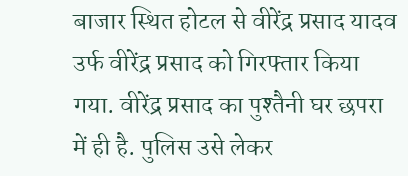बाजार स्थित होटल से वीरेंद्र प्रसाद यादव उर्फ वीरेंद्र प्रसाद को गिरफ्तार किया गया. वीरेंद्र प्रसाद का पुश्तैनी घर छपरा में ही है. पुलिस उसे लेकर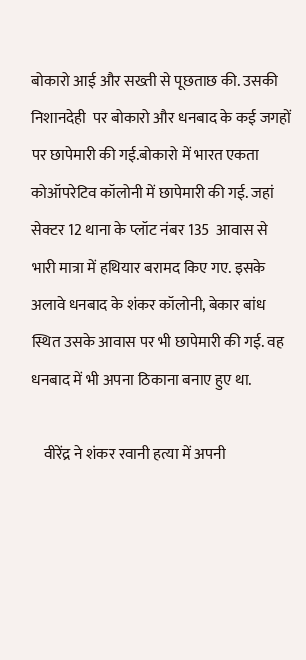बोकारो आई और सख्ती से पूछताछ की. उसकी निशानदेही  पर बोकारो और धनबाद के कई जगहों पर छापेमारी की गई.बोकारो में भारत एकता कोऑपरेटिव कॉलोनी में छापेमारी की गई. जहां सेक्टर 12 थाना के प्लॉट नंबर 135  आवास से भारी मात्रा में हथियार बरामद किए गए. इसके अलावे धनबाद के शंकर कॉलोनी, बेकार बांध स्थित उसके आवास पर भी छापेमारी की गई. वह धनबाद में भी अपना ठिकाना बनाए हुए था.

    वीरेंद्र ने शंकर रवानी हत्या में अपनी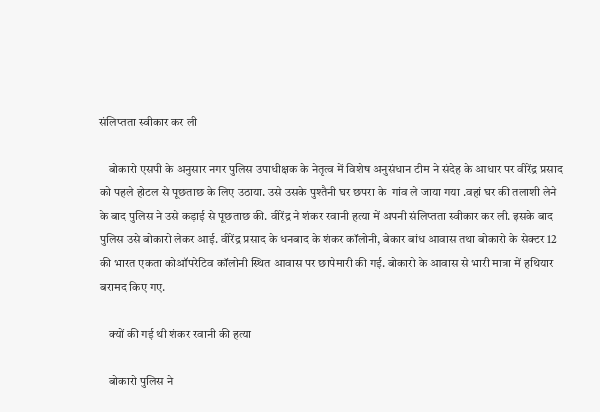संलिप्तता स्वीकार कर ली

    बोकारो एसपी के अनुसार नगर पुलिस उपाधीक्षक के नेतृत्व में विशेष अनुसंधान टीम ने संदेह के आधार पर वीरेंद्र प्रसाद को पहले होटल से पूछताछ के लिए उठाया. उसे उसके पुश्तैनी घर छपरा के  गांव ले जाया गया .वहां घर की तलाशी लेने के बाद पुलिस ने उसे कड़ाई से पूछताछ की. वीरेंद्र ने शंकर रवानी हत्या में अपनी संलिप्तता स्वीकार कर ली. इसके बाद पुलिस उसे बोकारो लेकर आई. वीरेंद्र प्रसाद के धनबाद के शंकर कॉलोनी, बेकार बांध आवास तथा बोकारो के सेक्टर 12 की भारत एकता कोऑपरेटिव कॉलोनी स्थित आवास पर छापेमारी की गई. बोकारो के आवास से भारी मात्रा में हथियार बरामद किए गए.

    क्यों की गई थी शंकर रवानी की हत्या

    बोकारो पुलिस ने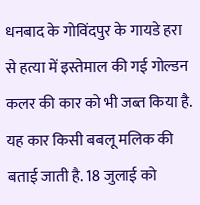धनबाद के गोविंदपुर के गायडे हरा से हत्या में इस्तेमाल की गई गोल्डन कलर की कार को भी जब्त किया है. यह कार किसी बबलू मलिक की बताई जाती है. 18 जुलाई को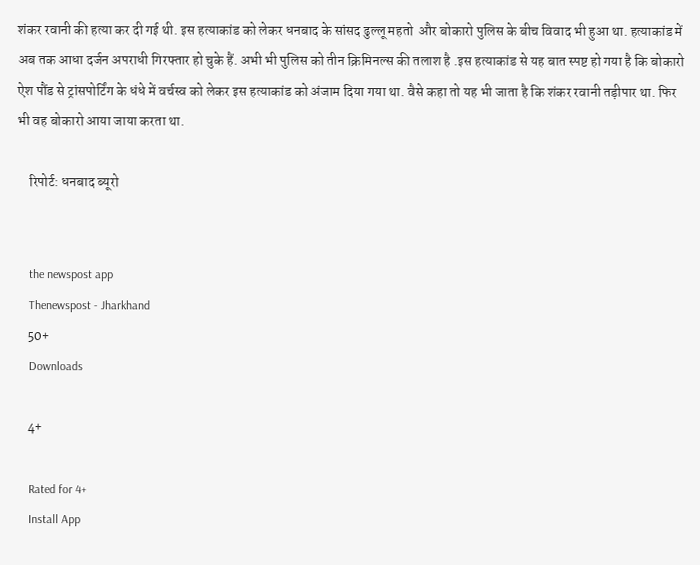शंकर रवानी की हत्या कर दी गई थी. इस हत्याकांड को लेकर धनबाद के सांसद ढुल्लू महतो  और बोकारो पुलिस के बीच विवाद भी हुआ था. हत्याकांड में अब तक आधा दर्जन अपराधी गिरफ्तार हो चुके हैं. अभी भी पुलिस को तीन क्रिमिनल्स की तलाश है .इस हत्याकांड से यह बात स्पष्ट हो गया है कि बोकारो ऐश पौंड से ट्रांसपोर्टिंग के धंधे में वर्चस्व को लेकर इस हत्याकांड को अंजाम दिया गया था. वैसे कहा तो यह भी जाता है कि शंकर रवानी तड़ीपार था. फिर भी वह बोकारो आया जाया करता था.

    रिपोर्ट: धनबाद ब्यूरो


    the newspost app
    Thenewspost - Jharkhand
    50+
    Downloads

    4+

    Rated for 4+
    Install App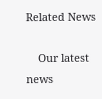Related News

    Our latest news